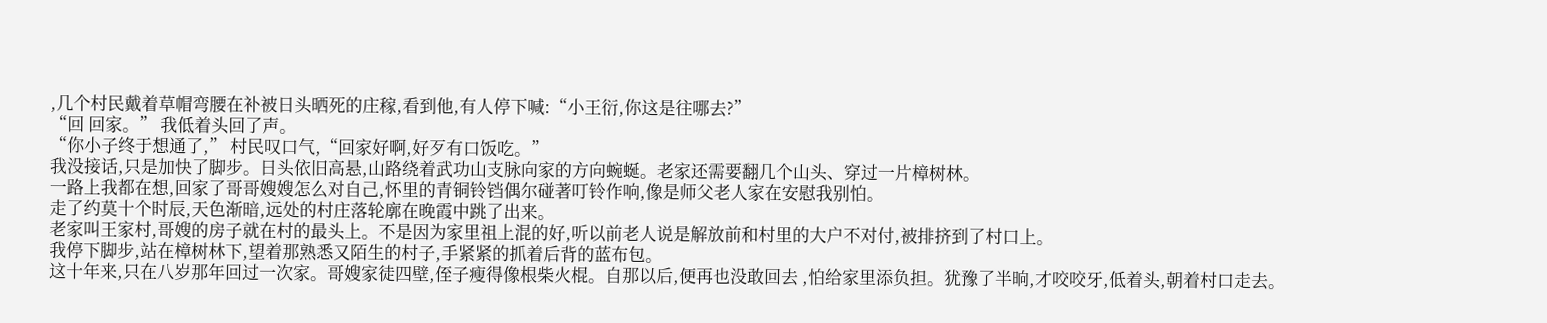,几个村民戴着草帽弯腰在补被日头晒死的庄稼,看到他,有人停下喊:“小王衍,你这是往哪去?”
“回 回家。” 我低着头回了声。
“你小子终于想通了,” 村民叹口气,“回家好啊,好歹有口饭吃。”
我没接话,只是加快了脚步。日头依旧高悬,山路绕着武功山支脉向家的方向蜿蜒。老家还需要翻几个山头、穿过一片樟树林。
一路上我都在想,回家了哥哥嫂嫂怎么对自己,怀里的青铜铃铛偶尔碰著叮铃作响,像是师父老人家在安慰我别怕。
走了约莫十个时辰,天色渐暗,远处的村庄落轮廓在晚霞中跳了出来。
老家叫王家村,哥嫂的房子就在村的最头上。不是因为家里祖上混的好,听以前老人说是解放前和村里的大户不对付,被排挤到了村口上。
我停下脚步,站在樟树林下,望着那熟悉又陌生的村子,手紧紧的抓着后背的蓝布包。
这十年来,只在八岁那年回过一次家。哥嫂家徒四壁,侄子瘦得像根柴火棍。自那以后,便再也没敢回去 ,怕给家里添负担。犹豫了半晌,才咬咬牙,低着头,朝着村口走去。